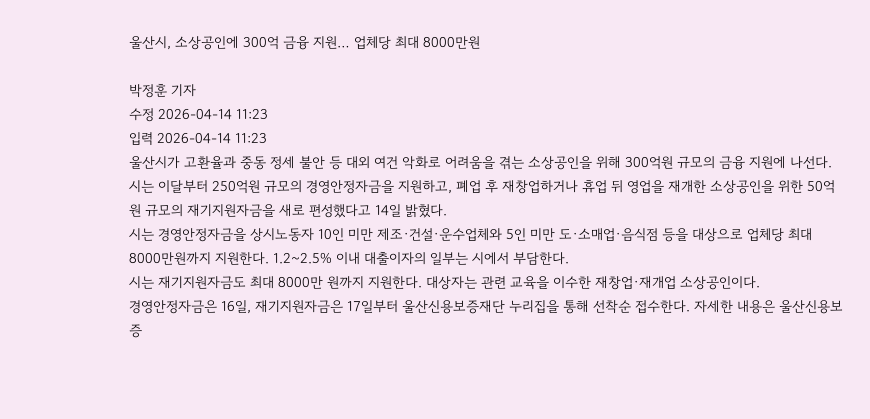울산시, 소상공인에 300억 금융 지원… 업체당 최대 8000만원

박정훈 기자
수정 2026-04-14 11:23
입력 2026-04-14 11:23
울산시가 고환율과 중동 정세 불안 등 대외 여건 악화로 어려움을 겪는 소상공인을 위해 300억원 규모의 금융 지원에 나선다.
시는 이달부터 250억원 규모의 경영안정자금을 지원하고, 폐업 후 재창업하거나 휴업 뒤 영업을 재개한 소상공인을 위한 50억원 규모의 재기지원자금을 새로 편성했다고 14일 밝혔다.
시는 경영안정자금을 상시노동자 10인 미만 제조·건설·운수업체와 5인 미만 도·소매업·음식점 등을 대상으로 업체당 최대 8000만원까지 지원한다. 1.2~2.5% 이내 대출이자의 일부는 시에서 부담한다.
시는 재기지원자금도 최대 8000만 원까지 지원한다. 대상자는 관련 교육을 이수한 재창업·재개업 소상공인이다.
경영안정자금은 16일, 재기지원자금은 17일부터 울산신용보증재단 누리집을 통해 선착순 접수한다. 자세한 내용은 울산신용보증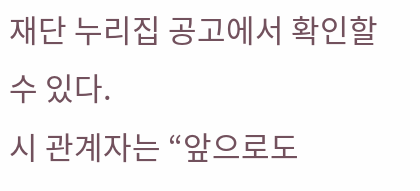재단 누리집 공고에서 확인할 수 있다.
시 관계자는 “앞으로도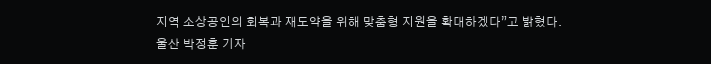지역 소상공인의 회복과 재도약을 위해 맞춤형 지원을 확대하겠다”고 밝혔다.
울산 박정훈 기자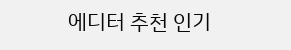에디터 추천 인기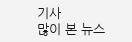기사
많이 본 뉴스